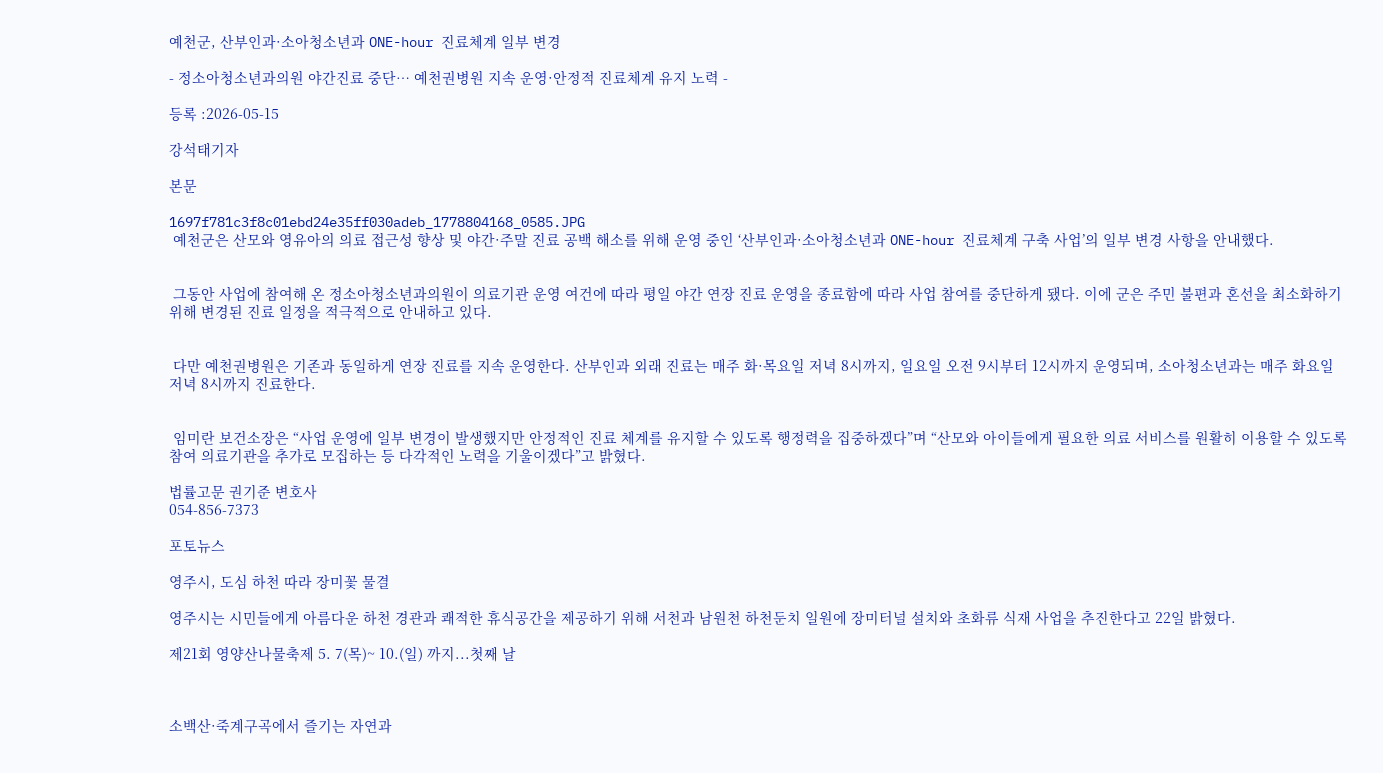예천군, 산부인과·소아청소년과 ONE-hour 진료체계 일부 변경

- 정소아청소년과의원 야간진료 중단… 예천권병원 지속 운영·안정적 진료체계 유지 노력 -

등록 :2026-05-15

강석태기자

본문

1697f781c3f8c01ebd24e35ff030adeb_1778804168_0585.JPG
 예천군은 산모와 영유아의 의료 접근성 향상 및 야간·주말 진료 공백 해소를 위해 운영 중인 ‘산부인과·소아청소년과 ONE-hour 진료체계 구축 사업’의 일부 변경 사항을 안내했다.


 그동안 사업에 참여해 온 정소아청소년과의원이 의료기관 운영 여건에 따라 평일 야간 연장 진료 운영을 종료함에 따라 사업 참여를 중단하게 됐다. 이에 군은 주민 불편과 혼선을 최소화하기 위해 변경된 진료 일정을 적극적으로 안내하고 있다.


 다만 예천권병원은 기존과 동일하게 연장 진료를 지속 운영한다. 산부인과 외래 진료는 매주 화·목요일 저녁 8시까지, 일요일 오전 9시부터 12시까지 운영되며, 소아청소년과는 매주 화요일 저녁 8시까지 진료한다.


 임미란 보건소장은 “사업 운영에 일부 변경이 발생했지만 안정적인 진료 체계를 유지할 수 있도록 행정력을 집중하겠다”며 “산모와 아이들에게 필요한 의료 서비스를 원활히 이용할 수 있도록 참여 의료기관을 추가로 모집하는 등 다각적인 노력을 기울이겠다”고 밝혔다.

법률고문 권기준 변호사
054-856-7373

포토뉴스

영주시, 도심 하천 따라 장미꽃 물결

영주시는 시민들에게 아름다운 하천 경관과 쾌적한 휴식공간을 제공하기 위해 서천과 남원천 하천둔치 일원에 장미터널 설치와 초화류 식재 사업을 추진한다고 22일 밝혔다.

제21회 영양산나물축제 5. 7(목)~ 10.(일) 까지...첫째 날



소백산·죽계구곡에서 즐기는 자연과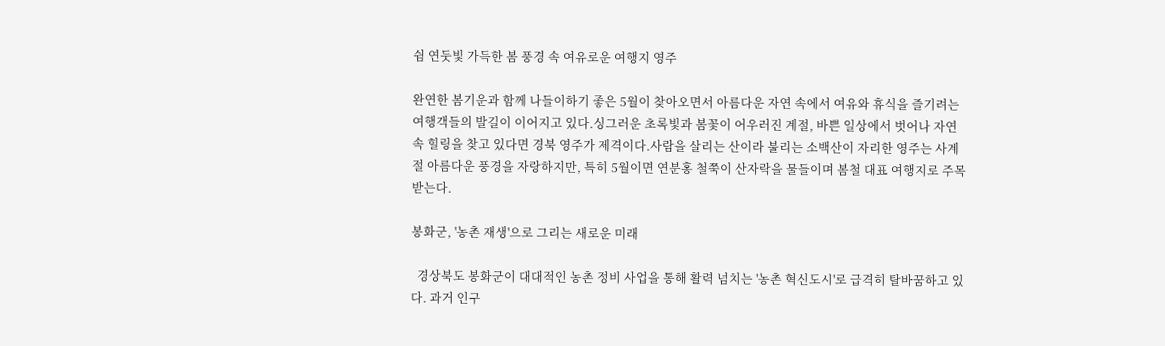쉼 연둣빛 가득한 봄 풍경 속 여유로운 여행지 영주

완연한 봄기운과 함께 나들이하기 좋은 5월이 찾아오면서 아름다운 자연 속에서 여유와 휴식을 즐기려는 여행객들의 발길이 이어지고 있다.싱그러운 초록빛과 봄꽃이 어우러진 계절, 바쁜 일상에서 벗어나 자연 속 힐링을 찾고 있다면 경북 영주가 제격이다.사람을 살리는 산이라 불리는 소백산이 자리한 영주는 사계절 아름다운 풍경을 자랑하지만, 특히 5월이면 연분홍 철쭉이 산자락을 물들이며 봄철 대표 여행지로 주목받는다.

봉화군, '농촌 재생'으로 그리는 새로운 미래

  경상북도 봉화군이 대대적인 농촌 정비 사업을 통해 활력 넘치는 '농촌 혁신도시'로 급격히 탈바꿈하고 있다. 과거 인구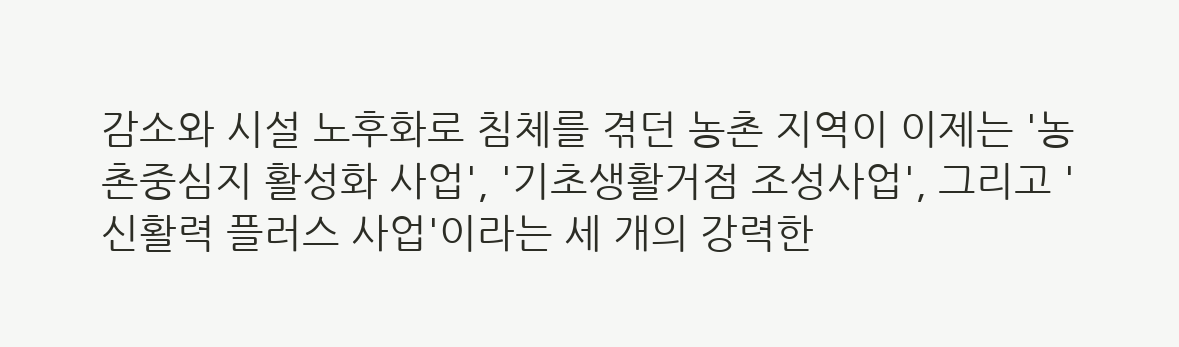감소와 시설 노후화로 침체를 겪던 농촌 지역이 이제는 '농촌중심지 활성화 사업', '기초생활거점 조성사업', 그리고 '신활력 플러스 사업'이라는 세 개의 강력한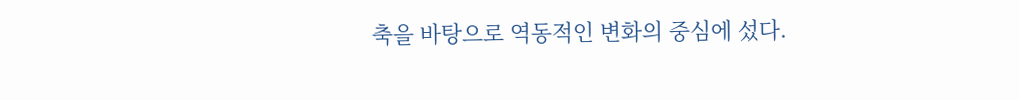축을 바탕으로 역동적인 변화의 중심에 섰다.